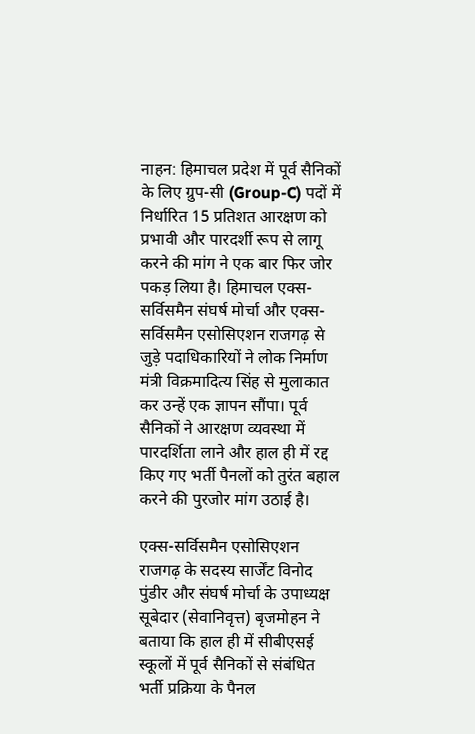नाहन: हिमाचल प्रदेश में पूर्व सैनिकों के लिए ग्रुप-सी (Group-C) पदों में निर्धारित 15 प्रतिशत आरक्षण को प्रभावी और पारदर्शी रूप से लागू करने की मांग ने एक बार फिर जोर पकड़ लिया है। हिमाचल एक्स-सर्विसमैन संघर्ष मोर्चा और एक्स-सर्विसमैन एसोसिएशन राजगढ़ से जुड़े पदाधिकारियों ने लोक निर्माण मंत्री विक्रमादित्य सिंह से मुलाकात कर उन्हें एक ज्ञापन सौंपा। पूर्व सैनिकों ने आरक्षण व्यवस्था में पारदर्शिता लाने और हाल ही में रद्द किए गए भर्ती पैनलों को तुरंत बहाल करने की पुरजोर मांग उठाई है।

एक्स-सर्विसमैन एसोसिएशन राजगढ़ के सदस्य सार्जेंट विनोद पुंडीर और संघर्ष मोर्चा के उपाध्यक्ष सूबेदार (सेवानिवृत्त) बृजमोहन ने बताया कि हाल ही में सीबीएसई स्कूलों में पूर्व सैनिकों से संबंधित भर्ती प्रक्रिया के पैनल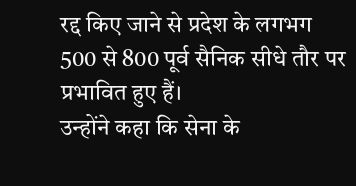रद्द किए जाने से प्रदेश के लगभग 500 से 800 पूर्व सैनिक सीधे तौर पर प्रभावित हुए हैं।
उन्होंने कहा कि सेना के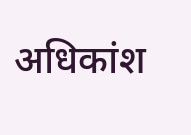अधिकांश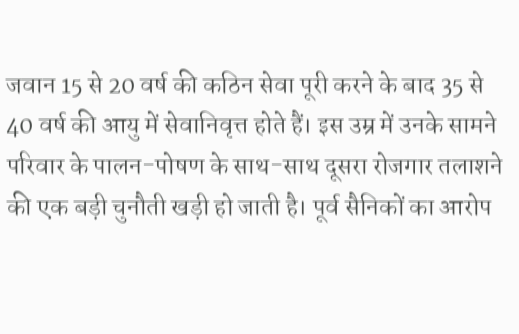जवान 15 से 20 वर्ष की कठिन सेवा पूरी करने के बाद 35 से 40 वर्ष की आयु में सेवानिवृत्त होते हैं। इस उम्र में उनके सामने परिवार के पालन-पोषण के साथ-साथ दूसरा रोजगार तलाशने की एक बड़ी चुनौती खड़ी हो जाती है। पूर्व सैनिकों का आरोप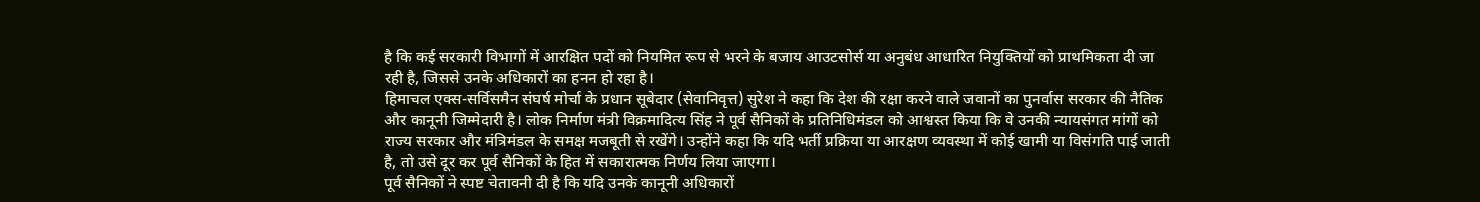है कि कई सरकारी विभागों में आरक्षित पदों को नियमित रूप से भरने के बजाय आउटसोर्स या अनुबंध आधारित नियुक्तियों को प्राथमिकता दी जा रही है, जिससे उनके अधिकारों का हनन हो रहा है।
हिमाचल एक्स-सर्विसमैन संघर्ष मोर्चा के प्रधान सूबेदार (सेवानिवृत्त) सुरेश ने कहा कि देश की रक्षा करने वाले जवानों का पुनर्वास सरकार की नैतिक और कानूनी जिम्मेदारी है। लोक निर्माण मंत्री विक्रमादित्य सिंह ने पूर्व सैनिकों के प्रतिनिधिमंडल को आश्वस्त किया कि वे उनकी न्यायसंगत मांगों को राज्य सरकार और मंत्रिमंडल के समक्ष मजबूती से रखेंगे। उन्होंने कहा कि यदि भर्ती प्रक्रिया या आरक्षण व्यवस्था में कोई खामी या विसंगति पाई जाती है, तो उसे दूर कर पूर्व सैनिकों के हित में सकारात्मक निर्णय लिया जाएगा।
पूर्व सैनिकों ने स्पष्ट चेतावनी दी है कि यदि उनके कानूनी अधिकारों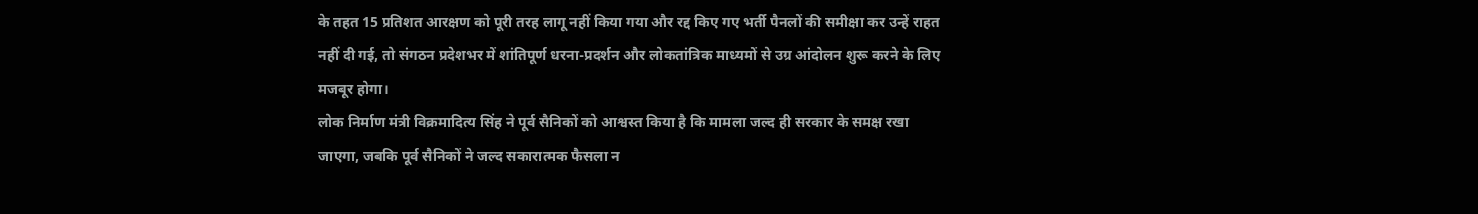के तहत 15 प्रतिशत आरक्षण को पूरी तरह लागू नहीं किया गया और रद्द किए गए भर्ती पैनलों की समीक्षा कर उन्हें राहत नहीं दी गई, तो संगठन प्रदेशभर में शांतिपूर्ण धरना-प्रदर्शन और लोकतांत्रिक माध्यमों से उग्र आंदोलन शुरू करने के लिए मजबूर होगा।
लोक निर्माण मंत्री विक्रमादित्य सिंह ने पूर्व सैनिकों को आश्वस्त किया है कि मामला जल्द ही सरकार के समक्ष रखा जाएगा, जबकि पूर्व सैनिकों ने जल्द सकारात्मक फैसला न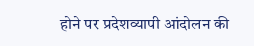होने पर प्रदेशव्यापी आंदोलन की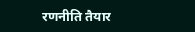रणनीति तैयार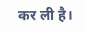कर ली है।